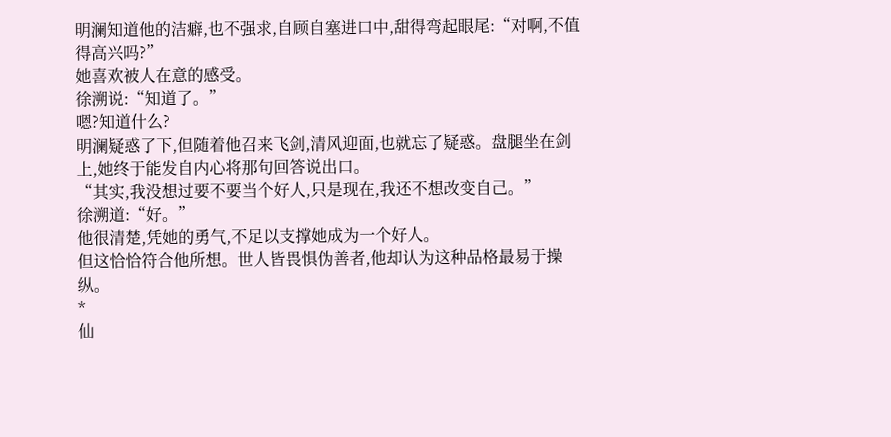明澜知道他的洁癖,也不强求,自顾自塞进口中,甜得弯起眼尾:“对啊,不值得高兴吗?”
她喜欢被人在意的感受。
徐溯说:“知道了。”
嗯?知道什么?
明澜疑惑了下,但随着他召来飞剑,清风迎面,也就忘了疑惑。盘腿坐在剑上,她终于能发自内心将那句回答说出口。
“其实,我没想过要不要当个好人,只是现在,我还不想改变自己。”
徐溯道:“好。”
他很清楚,凭她的勇气,不足以支撑她成为一个好人。
但这恰恰符合他所想。世人皆畏惧伪善者,他却认为这种品格最易于操纵。
*
仙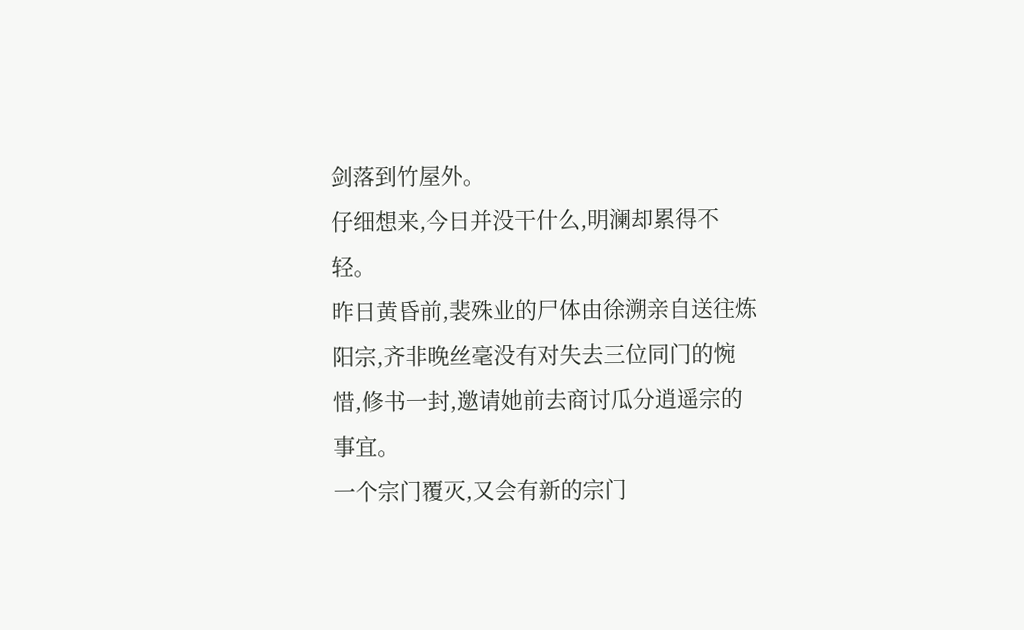剑落到竹屋外。
仔细想来,今日并没干什么,明澜却累得不轻。
昨日黄昏前,裴殊业的尸体由徐溯亲自送往炼阳宗,齐非晚丝毫没有对失去三位同门的惋惜,修书一封,邀请她前去商讨瓜分逍遥宗的事宜。
一个宗门覆灭,又会有新的宗门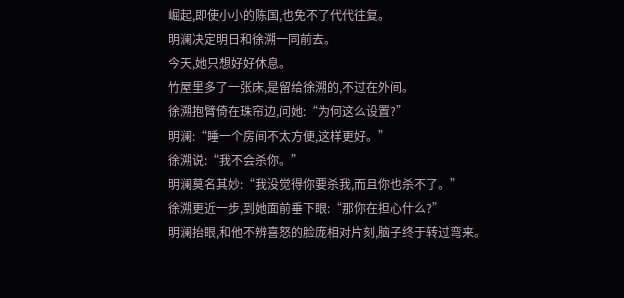崛起,即使小小的陈国,也免不了代代往复。
明澜决定明日和徐溯一同前去。
今天,她只想好好休息。
竹屋里多了一张床,是留给徐溯的,不过在外间。
徐溯抱臂倚在珠帘边,问她:“为何这么设置?”
明澜:“睡一个房间不太方便,这样更好。”
徐溯说:“我不会杀你。”
明澜莫名其妙:“我没觉得你要杀我,而且你也杀不了。”
徐溯更近一步,到她面前垂下眼:“那你在担心什么?”
明澜抬眼,和他不辨喜怒的脸庞相对片刻,脑子终于转过弯来。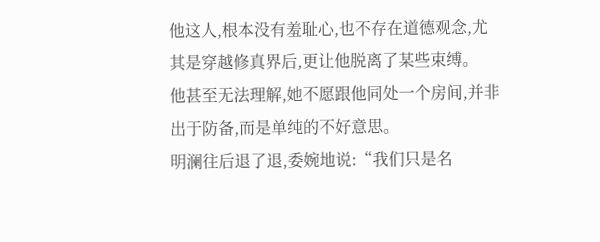他这人,根本没有羞耻心,也不存在道德观念,尤其是穿越修真界后,更让他脱离了某些束缚。
他甚至无法理解,她不愿跟他同处一个房间,并非出于防备,而是单纯的不好意思。
明澜往后退了退,委婉地说:“我们只是名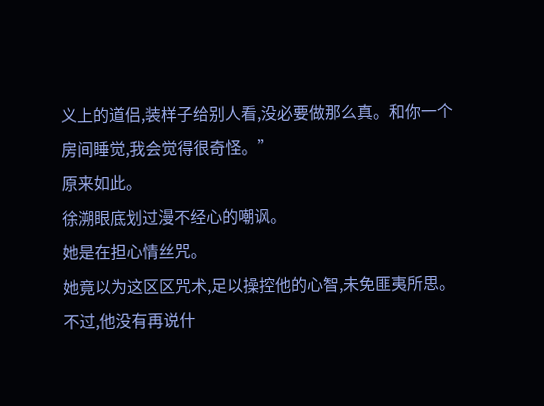义上的道侣,装样子给别人看,没必要做那么真。和你一个房间睡觉,我会觉得很奇怪。”
原来如此。
徐溯眼底划过漫不经心的嘲讽。
她是在担心情丝咒。
她竟以为这区区咒术,足以操控他的心智,未免匪夷所思。
不过,他没有再说什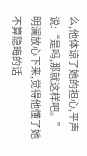么,他体谅了她的担心,平声说:“是吗,那就这样吧。”
明澜放心下来,觉得他懂了她不算隐晦的话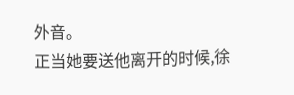外音。
正当她要送他离开的时候,徐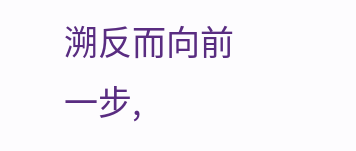溯反而向前一步,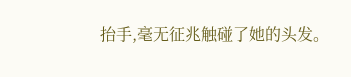抬手,毫无征兆触碰了她的头发。